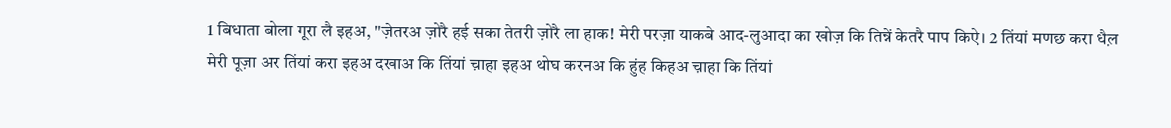1 बिधाता बोला गूरा लै इहअ, "ज़ेतरअ ज़ोरै हई सका तेतरी ज़ोरै ला हाक! मेरी परज़ा याकबे आद-लुआदा का खोज़ कि तिन्नें केतरै पाप किऐ। 2 तिंयां मणछ करा धैल़ मेरी पूज़ा अर तिंयां करा इहअ दखाअ कि तिंयां च़ाहा इहअ थोघ करनअ कि हुंह किहअ च़ाहा कि तिंयां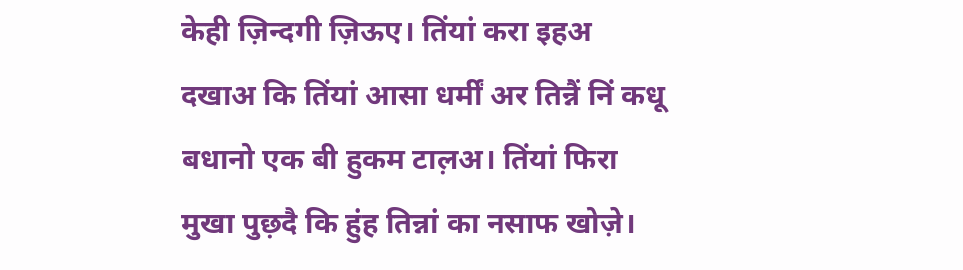केही ज़िन्दगी ज़िऊए। तिंयां करा इहअ दखाअ कि तिंयां आसा धर्मीं अर तिन्नैं निं कधू बधानो एक बी हुकम टाल़अ। तिंयां फिरा मुखा पुछ़दै कि हुंह तिन्नां का नसाफ खोज़े।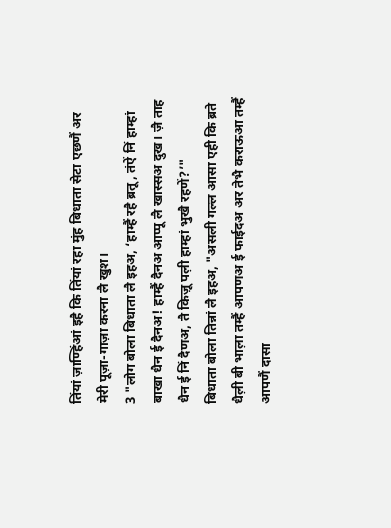तिंयां ज़ाण्हिंआं इहै कि तिंयां रहा मुंह बिधाता सेटा एछणैं अर मेरी पूज़ा-गाज़ा करना लै खुश।
3 "लोग बोला बिधाता लै इहअ, ‘हाम्हैं रहै ब्रतू, तंऐं निं हाम्हां बाखा धैन ई दैनअ! हाम्हैं दैनअ आप्पू लै खास्सअ दुख। ज़ै ताह धैन ई निं दैणअ, तै किज़ू पल़ी हाम्हां भुखै रहणें?’"
बिधाता बोला तिन्नां लै इहअ, "असली गल्ल आसा एही कि ब्रते धैल़ी बी भाल़ा तम्हैं आपणअ ई फाईदअ अर तेभै कराऊआ तम्हैं आपणैं दासा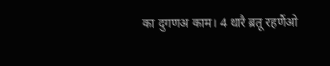का दुगणअ काम। 4 थारै ब्रतू रहणैंओ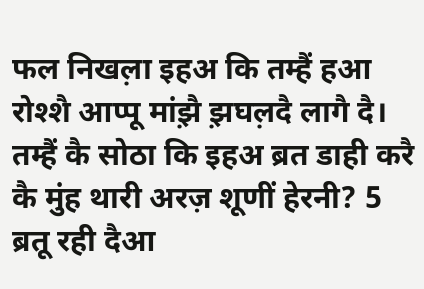फल निखल़ा इहअ कि तम्हैं हआ रोश्शै आप्पू मांझ़ै झ़घल़दै लागै दै। तम्हैं कै सोठा कि इहअ ब्रत डाही करै कै मुंह थारी अरज़ शूणीं हेरनी? 5 ब्रतू रही दैआ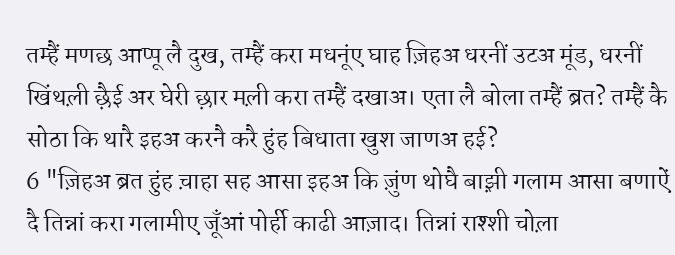तम्हैं मणछ आप्पू लै दुख, तम्हैं करा मधनूंए घाह ज़िहअ धरनीं उटअ मूंड, धरनीं खिंथल़ी छ़ैई अर घेरी छ़ार मल़ी करा तम्हैं दखाअ। एता लै बोला तम्हैं ब्रत? तम्हैं कै सोठा कि थारै इहअ करनै करै हुंह बिधाता खुश जाणअ हई?
6 "ज़िहअ ब्रत हुंह च़ाहा सह आसा इहअ कि ज़ुंण थोघै बाझ़ी गलाम आसा बणाऐं दै तिन्नां करा गलामीए जूँआं पोर्ही काढी आज़ाद। तिन्नां राश्शी चोल़ा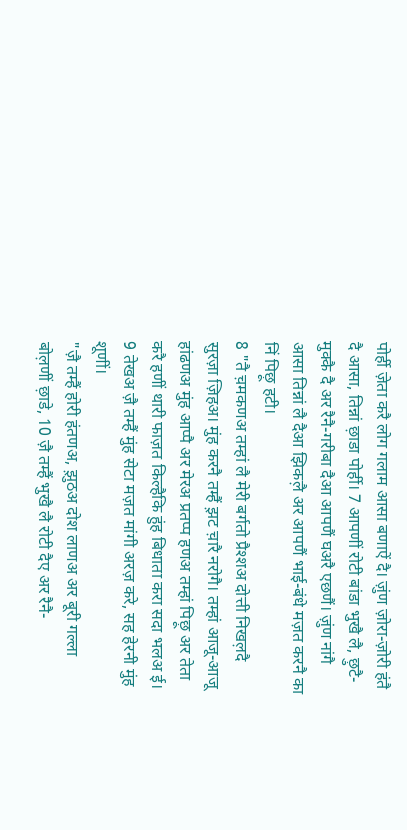पोर्ही ज़ेता करै लोग गलाम आसा बणाऐं दै। ज़ुंण ज़ोरा-ज़ोरी हंतै दै आसा, तिन्नां छ़ाडा पोर्ही। 7 आपणीं रोटी बांडा भुखै लै, छ़ुटै-मुक्कै दै अर रैनै-गरीबा दैआ आपणैं घअरै एछणैं। ज़ुंण नांगै आसा तिन्नां लै दैआ झिकल़ै अर आपणैं भाई-बंधे मज़त करनै का निं पिछ़ू हटी।
8 "तै च़मकणअ तम्हां लै मेरी बर्गतो प्रैश्शअ दोत्ती निखल़दै सुरज़ा ज़िहअ। मुंह करनै तम्हैं झ़ट च़ारै नरोगै। तम्हां आजू-आजू हांढणअ मुंह आप्पै अर मेरअ प्रतप्प हणअ तम्हां पिछ़ू अर तेता करै हणीं थारी फाज़त किल्हैकि हुंह बिधाता करा सदा भलअ ई। 9 तेखअ ज़ै तम्हैं मुंह सेटा मज़त मांगी अरज़ करे, सह हेरनी मुंह शूणीं।
"ज़ै तम्हैं होरी हंतणअ, झ़ुठअ दोश लाणअ अर बूरी गल्ला बोल़णीं छ़ाडे, 10 ज़ै तम्हैं भुखै लै रोटी दैए अर रैनै-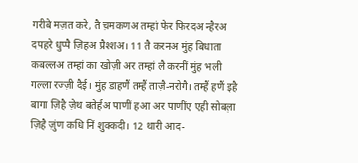गरीबे मज़त करे, तै च़मकणअ तम्हां फेर फिरदअ न्हैरअ दपहरे धुप्पै ज़िहअ प्रैश्शअ। 11 तै करनअ मुंह बिधाता कबल्लअ तम्हां का खोज़ी अर तम्हां लै करनीं मुंह भली गल्ला रज्ज़ी दैई। मुंह डाहणैं तम्हैं ताज़ै-नरोगै। तम्हैं हणैं इहै बागा ज़िहै ज़ेथ बतेर्हअ पाणीं हआ अर पाणींए एही सोबल़ा ज़िहै ज़ुंण कधि निं शुक्कदी। 12 थारी आद-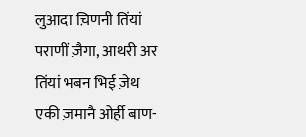लुआदा च़िणनी तिंयां पराणीं ज़ैगा, आथरी अर तिंयां भबन भिई ज़ेथ एकी ज़मानै ओर्ही बाण-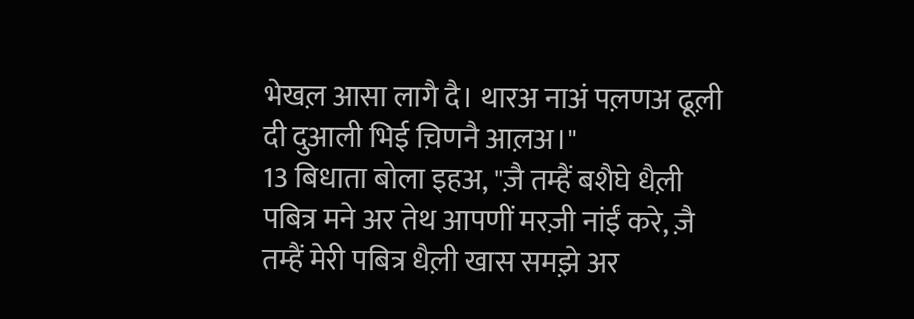भेखल़ आसा लागै दै। थारअ नाअं पल़णअ ढूल़ी दी दुआली भिई च़िणनै आल़अ।"
13 बिधाता बोला इहअ, "ज़ै तम्हैं बशैघे धैल़ी पबित्र मने अर तेथ आपणीं मरज़ी नांईं करे, ज़ै तम्हैं मेरी पबित्र धैल़ी खास समझ़े अर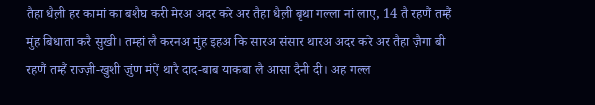तैहा धैल़ी हर कामां का बशैघ करी मेरअ अदर करे अर तैहा धैल़ी बृथा गल्ला नां लाए, 14 तै रहणैं तम्हैं मुंह बिधाता करै सुखी। तम्हां लै करनअ मुंह इहअ कि सारअ संसार थारअ अदर करे अर तैहा ज़ैगा बी रहणैं तम्हैं राज्ज़ी-खुशी ज़ुंण मंऐं थारै दाद-बाब याकबा लै आसा दैनी दी। अह गल्ल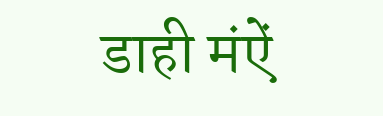डाही मंऐं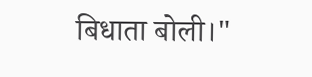बिधाता बोली।"